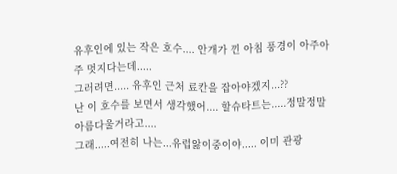유후인에 있는 작은 호수.... 안개가 낀 아침 풍경이 아주아주 멋지다는데.....
그러려면..... 유후인 근처 료칸을 잡아야겠지...??
난 이 호수를 보면서 생각했어.... 할슈타트는.....정말정말 아름다울거라고....
그래.....여전히 나는...유럽앓이중이야..... 이미 관광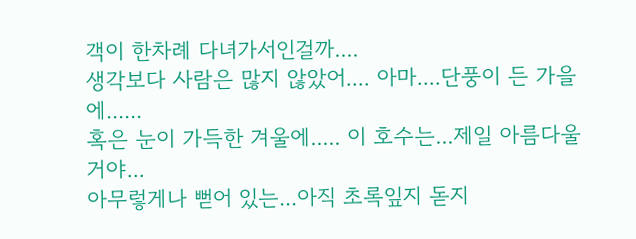객이 한차례 다녀가서인걸까....
생각보다 사람은 많지 않았어.... 아마....단풍이 든 가을에......
혹은 눈이 가득한 겨울에..... 이 호수는...제일 아름다울거야...
아무렇게나 뻗어 있는...아직 초록잎지 돋지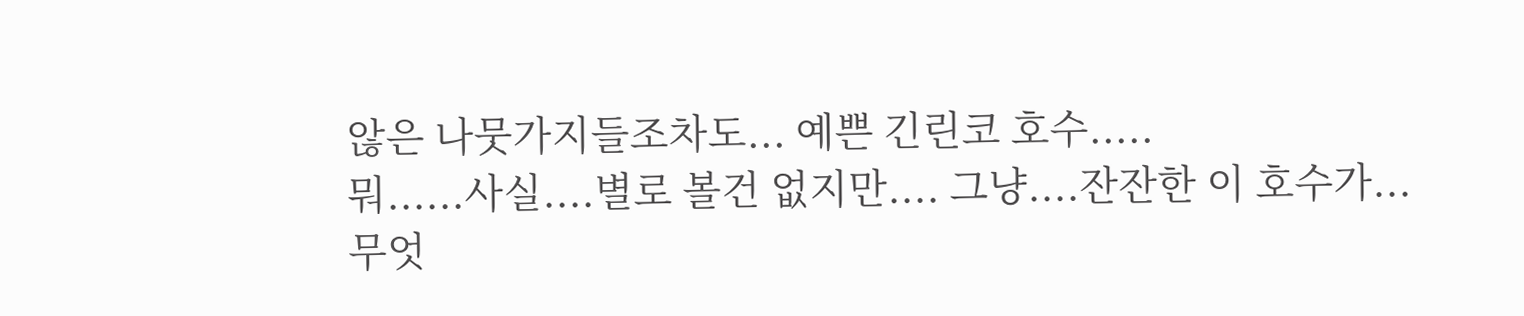않은 나뭇가지들조차도... 예쁜 긴린코 호수.....
뭐......사실....별로 볼건 없지만.... 그냥....잔잔한 이 호수가...
무엇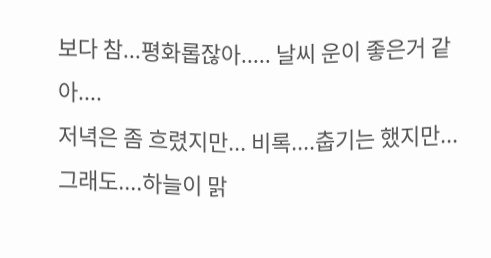보다 참...평화롭잖아..... 날씨 운이 좋은거 같아....
저녁은 좀 흐렸지만... 비록....춥기는 했지만...
그래도....하늘이 맑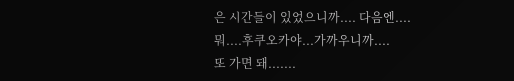은 시간들이 있었으니까.... 다음엔....뭐....후쿠오카야...가까우니까....
또 가면 돼.......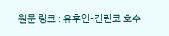원문 링크 : 유후인-긴린코 호수